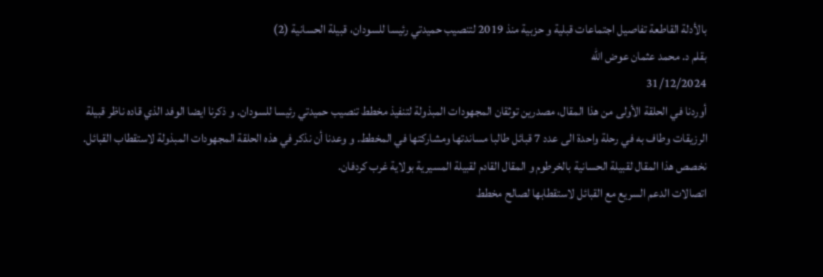بالأدلة القاطعة تفاصيل اجتماعات قبلية و حزبية منذ 2019 لتنصيب حميدتي رئيسا للسودان، قبيلة الحسانية (2)
بقلم د. محمد عثمان عوض الله
31/12/2024
أوردنا في الحلقة الأولى من هذا المقال، مصدرين توثقان المجهودات المبذولة لتنفيذ مخطط تنصيب حميدتي رئيسا للسودان. و ذكرنا ايضا الوفد الذي قاده ناظر قبيلة الرزيقات وطاف به في رحلة واحدة الى عدد 7 قبائل طالبا مساندتها ومشاركتها في المخطط. و وعدنا أن نذكر في هذه الحلقة المجهودات المبذولة لاستقطاب القبائل. نخصص هذا المقال لقبيلة الحسانية بالخرطوم و المقال القادم لقبيلة المسيرية بولاية غرب كردفان.
اتصالات الدعم السريع مع القبائل لاستقطابها لصالح مخطط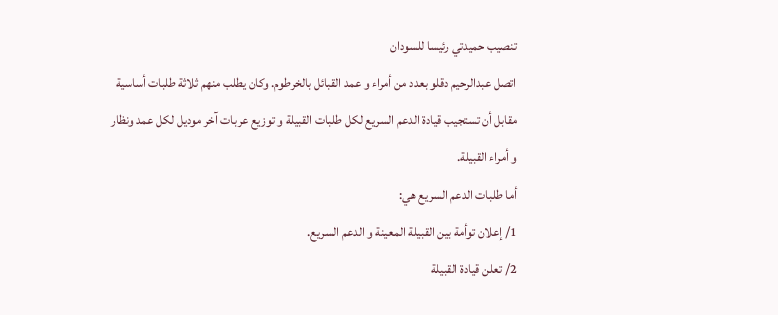تنصيب حميدتي رئيسا للسودان
اتصل عبدالرحيم دقلو بعدد من أمراء و عمد القبائل بالخرطوم. وكان يطلب منهم ثلاثة طلبات أساسية مقابل أن تستجيب قيادة الدعم السريع لكل طلبات القبيلة و توزيع عربات آخر موديل لكل عمد ونظار و أمراء القبيلة.
أما طلبات الدعم السريع هي:
1/ إعلان توأمة بين القبيلة المعينة و الدعم السريع.
2/ تعلن قيادة القبيلة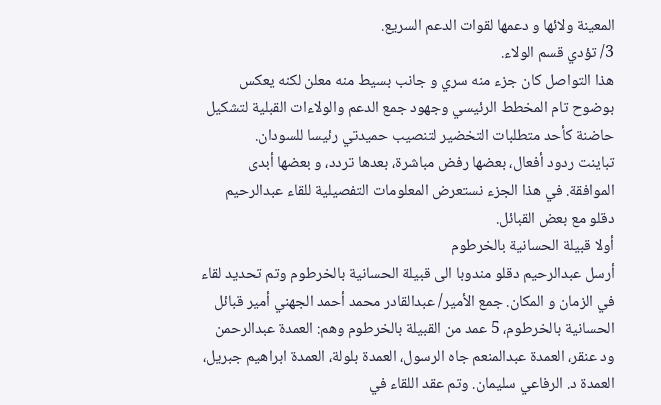المعينة ولائها و دعمها لقوات الدعم السريع.
3/ تؤدي قسم الولاء.
هذا التواصل كان جزء منه سري و جانب بسيط منه معلن لكنه يعكس بوضوح تام المخطط الرئيسي وجهود جمع الدعم والولاءات القبلية لتشكيل حاضنة كأحد متطلبات التخضير لتنصيب حميدتي رئيسا للسودان.
تباينت ردود أفعال، بعضها رفض مباشرة، بعدها تردد، و بعضها أبدى الموافقة. في هذا الجزء نستعرض المعلومات التفصيلية للقاء عبدالرحيم دقلو مع بعض القبائل.
أولا قبيلة الحسانية بالخرطوم
أرسل عبدالرحيم دقلو مندوبا الى قبيلة الحسانية بالخرطوم وتم تحديد لقاء في الزمان و المكان. جمع الأمير/ عبدالقادر محمد أحمد الجهني أمير قبائل الحسانية بالخرطوم، 5 عمد من القبيلة بالخرطوم وهم: العمدة عبدالرحمن ود عنقر، العمدة عبدالمنعم جاه الرسول، العمدة بلولة، العمدة ابراهيم جبريل، العمدة د. الرفاعي سليمان. وتم عقد اللقاء في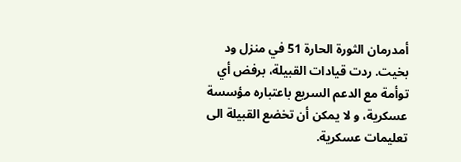أمدرمان الثورة الحارة 51 في منزل ود بخيت. ردت قيادات القبيلة، برفض أي توأمة مع الدعم السريع باعتباره مؤسسة عسكرية، و لا يمكن أن تخضع القبيلة الى تعليمات عسكرية.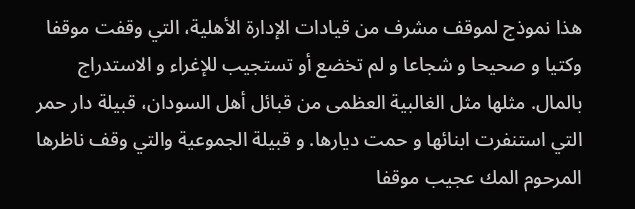هذا نموذج لموقف مشرف من قيادات الإدارة الأهلية، التي وقفت موقفا وكتيا و صحيحا و شجاعا و لم تخضع أو تستجيب للإغراء و الاستدراج بالمال. مثلها مثل الغالبية العظمى من قبائل أهل السودان، قبيلة دار حمر التي استنفرت ابنائها و حمت ديارها. و قبيلة الجموعية والتي وقف ناظرها المرحوم المك عجيب موقفا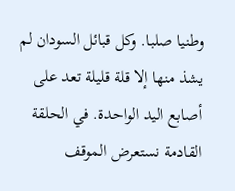وطنيا صلبا. وكل قبائل السودان لم يشذ منها إلا قلة قليلة تعد على أصابع اليد الواحدة. في الحلقة القادمة نستعرض الموقف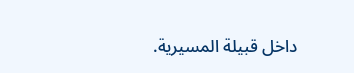داخل قبيلة المسيرية.